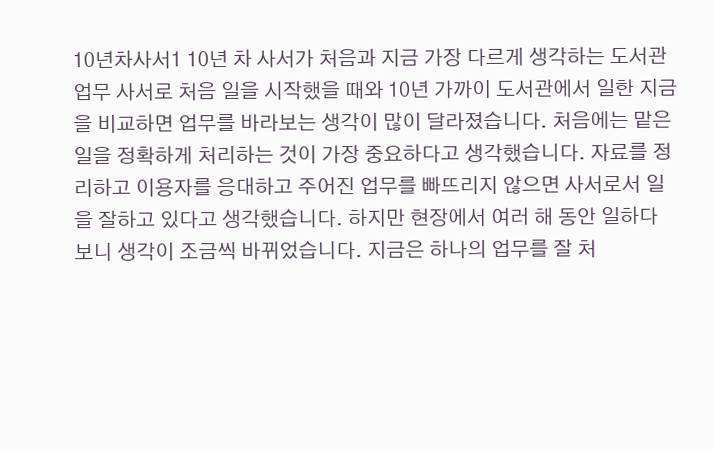10년차사서1 10년 차 사서가 처음과 지금 가장 다르게 생각하는 도서관 업무 사서로 처음 일을 시작했을 때와 10년 가까이 도서관에서 일한 지금을 비교하면 업무를 바라보는 생각이 많이 달라졌습니다. 처음에는 맡은 일을 정확하게 처리하는 것이 가장 중요하다고 생각했습니다. 자료를 정리하고 이용자를 응대하고 주어진 업무를 빠뜨리지 않으면 사서로서 일을 잘하고 있다고 생각했습니다. 하지만 현장에서 여러 해 동안 일하다 보니 생각이 조금씩 바뀌었습니다. 지금은 하나의 업무를 잘 처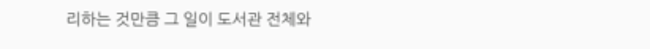리하는 것만큼 그 일이 도서관 전체와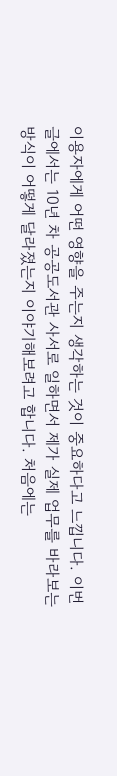이용자에게 어떤 영향을 주는지 생각하는 것이 중요하다고 느낍니다. 이번 글에서는 10년 차 공공도서관 사서로 일하면서 제가 실제 업무를 바라보는 방식이 어떻게 달라졌는지 이야기해보려고 합니다. 처음에는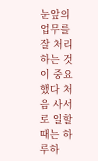눈앞의 업무를 잘 처리하는 것이 중요했다 처음 사서로 일할 때는 하루하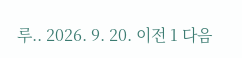루.. 2026. 9. 20. 이전 1 다음